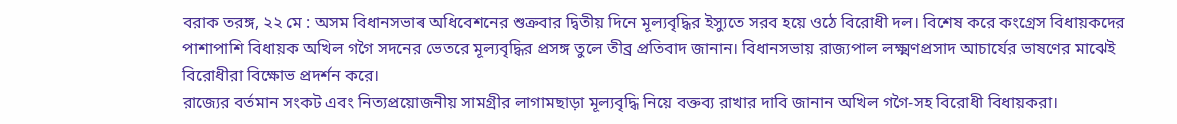বরাক তরঙ্গ, ২২ মে : অসম বিধানসভাৰ অধিবেশনের শুক্রবার দ্বিতীয় দিনে মূল্যবৃদ্ধির ইস্যুতে সরব হয়ে ওঠে বিরোধী দল। বিশেষ করে কংগ্রেস বিধায়কদের পাশাপাশি বিধায়ক অখিল গগৈ সদনের ভেতরে মূল্যবৃদ্ধির প্রসঙ্গ তুলে তীব্র প্রতিবাদ জানান। বিধানসভায় রাজ্যপাল লক্ষ্মণপ্রসাদ আচার্যের ভাষণের মাঝেই বিরোধীরা বিক্ষোভ প্রদর্শন করে।
রাজ্যের বর্তমান সংকট এবং নিত্যপ্রয়োজনীয় সামগ্রীর লাগামছাড়া মূল্যবৃদ্ধি নিয়ে বক্তব্য রাখার দাবি জানান অখিল গগৈ-সহ বিরোধী বিধায়করা।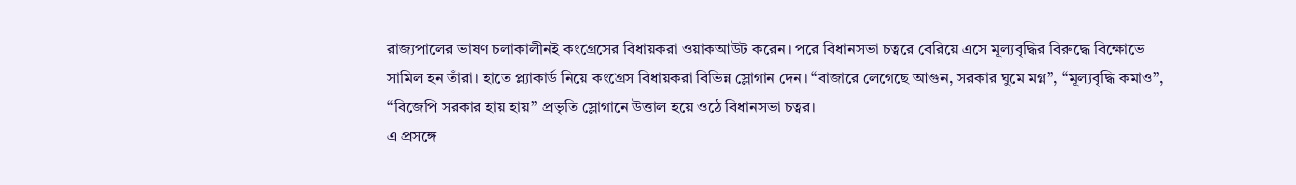রাজ্যপালের ভাষণ চলাকালীনই কংগ্রেসের বিধায়করা ওয়াকআউট করেন। পরে বিধানসভা চত্বরে বেরিয়ে এসে মূল্যবৃদ্ধির বিরুদ্ধে বিক্ষোভে সামিল হন তাঁরা। হাতে প্ল্যাকার্ড নিয়ে কংগ্রেস বিধায়করা বিভিন্ন স্লোগান দেন। “বাজারে লেগেছে আগুন, সরকার ঘুমে মগ্ন”, “মূল্যবৃদ্ধি কমাও”, “বিজেপি সরকার হায় হায়” প্রভৃতি স্লোগানে উত্তাল হয়ে ওঠে বিধানসভা চত্বর।
এ প্রসঙ্গে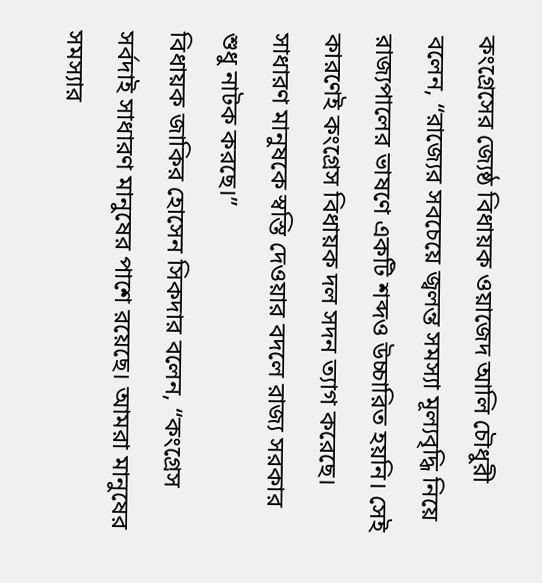কংগ্রেসের জ্যেষ্ঠ বিধায়ক ওয়াজেদ আলি চৌধুরী বলেন, “রাজ্যের সবচেয়ে জ্বলন্ত সমস্যা মূল্যবৃদ্ধি নিয়ে রাজ্যপালের ভাষণে একটি শব্দও উচ্চারিত হয়নি। সেই কারণেই কংগ্রেস বিধায়ক দল সদন ত্যাগ করেছে। সাধারণ মানুষকে স্বস্তি দেওয়ার বদলে রাজ্য সরকার শুধু নাটক করছে।”
বিধায়ক জাকির হোসেন সিকদার বলেন, “কংগ্রেস সর্বদাই সাধারণ মানুষের পাশে রয়েছে। আমরা মানুষের সমস্যার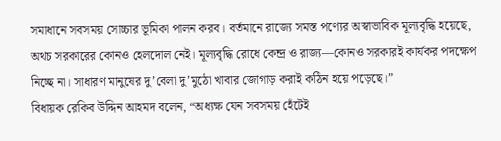সমাধানে সবসময় সোচ্চার ভূমিকা পালন করব। বর্তমানে রাজ্যে সমস্ত পণ্যের অস্বাভাবিক মূল্যবৃদ্ধি হয়েছে, অথচ সরকারের কোনও হেলদোল নেই। মূল্যবৃদ্ধি রোধে কেন্দ্র ও রাজ্য—কোনও সরকারই কার্যকর পদক্ষেপ নিচ্ছে না। সাধারণ মানুষের দু’বেলা দু’মুঠো খাবার জোগাড় করাই কঠিন হয়ে পড়েছে।”
বিধায়ক রেকিব উদ্দিন আহমদ বলেন, “অধ্যক্ষ যেন সবসময় হেঁটেই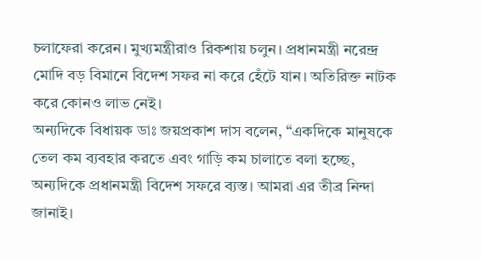চলাফেরা করেন। মুখ্যমন্ত্রীরাও রিকশায় চলুন। প্রধানমন্ত্রী নরেন্দ্র মোদি বড় বিমানে বিদেশ সফর না করে হেঁটে যান। অতিরিক্ত নাটক করে কোনও লাভ নেই।
অন্যদিকে বিধায়ক ডাঃ জয়প্রকাশ দাস বলেন, “একদিকে মানুষকে তেল কম ব্যবহার করতে এবং গাড়ি কম চালাতে বলা হচ্ছে, অন্যদিকে প্রধানমন্ত্রী বিদেশ সফরে ব্যস্ত। আমরা এর তীব্র নিন্দা জানাই।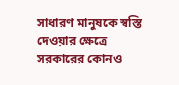সাধারণ মানুষকে স্বস্তি দেওয়ার ক্ষেত্রে সরকারের কোনও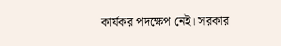কার্যকর পদক্ষেপ নেই। সরকার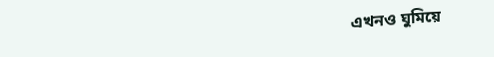এখনও ঘুমিয়ে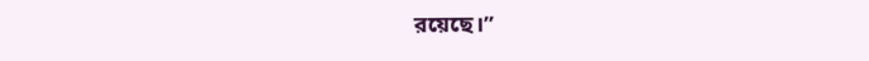রয়েছে।”